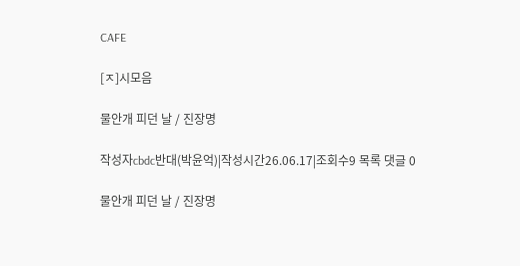CAFE

[ㅈ]시모음

물안개 피던 날 / 진장명

작성자cbdc반대(박윤억)|작성시간26.06.17|조회수9 목록 댓글 0

물안개 피던 날 / 진장명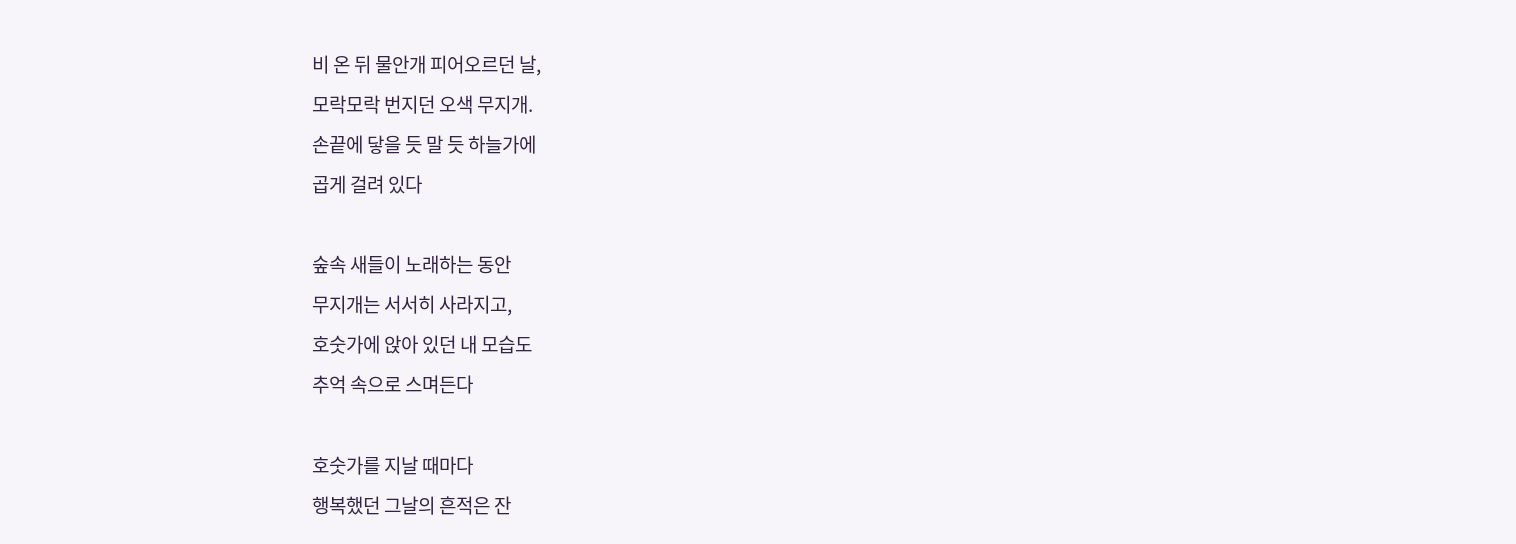비 온 뒤 물안개 피어오르던 날,
모락모락 번지던 오색 무지개.
손끝에 닿을 듯 말 듯 하늘가에
곱게 걸려 있다

숲속 새들이 노래하는 동안
무지개는 서서히 사라지고,
호숫가에 앉아 있던 내 모습도
추억 속으로 스며든다

호숫가를 지날 때마다
행복했던 그날의 흔적은 잔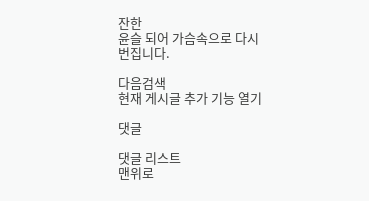잔한
윤슬 되어 가슴속으로 다시
번집니다.

다음검색
현재 게시글 추가 기능 열기

댓글

댓글 리스트
맨위로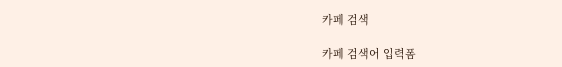카페 검색

카페 검색어 입력폼